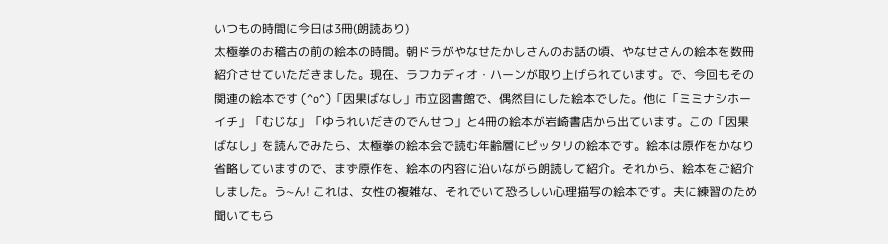いつもの時間に今日は3冊(朗読あり)
太極拳のお稽古の前の絵本の時間。朝ドラがやなせたかしさんのお話の頃、やなせさんの絵本を数冊紹介させていただきました。現在、ラフカディオ・ハーンが取り上げられています。で、今回もその関連の絵本です (^o^)「因果ばなし」市立図書館で、偶然目にした絵本でした。他に「ミミナシホーイチ」「むじな」「ゆうれいだきのでんせつ」と4冊の絵本が岩崎書店から出ています。この「因果ばなし」を読んでみたら、太極拳の絵本会で読む年齢層にピッタリの絵本です。絵本は原作をかなり省略していますので、まず原作を、絵本の内容に沿いながら朗読して紹介。それから、絵本をご紹介しました。う~ん! これは、女性の複雑な、それでいて恐ろしい心理描写の絵本です。夫に練習のため聞いてもら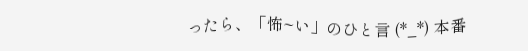ったら、「怖~い」のひと言 (*_*) 本番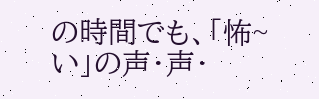の時間でも、「怖~い」の声・声・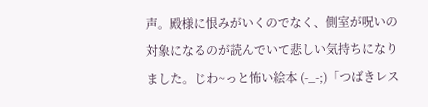声。殿様に恨みがいくのでなく、側室が呪いの対象になるのが読んでいて悲しい気持ちになりました。じわ~っと怖い絵本 (-_-;)「つばきレス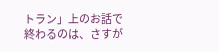トラン」上のお話で終わるのは、さすが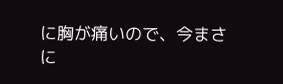に胸が痛いので、今まさに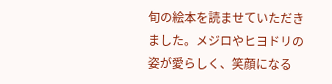旬の絵本を読ませていただきました。メジロやヒヨドリの姿が愛らしく、笑顔になる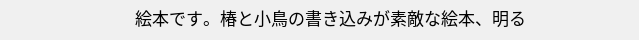絵本です。椿と小鳥の書き込みが素敵な絵本、明る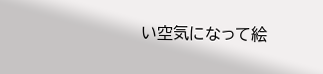い空気になって絵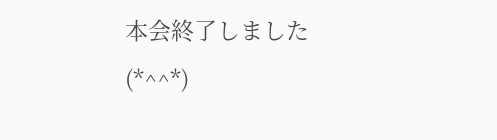本会終了しました (*^^*)